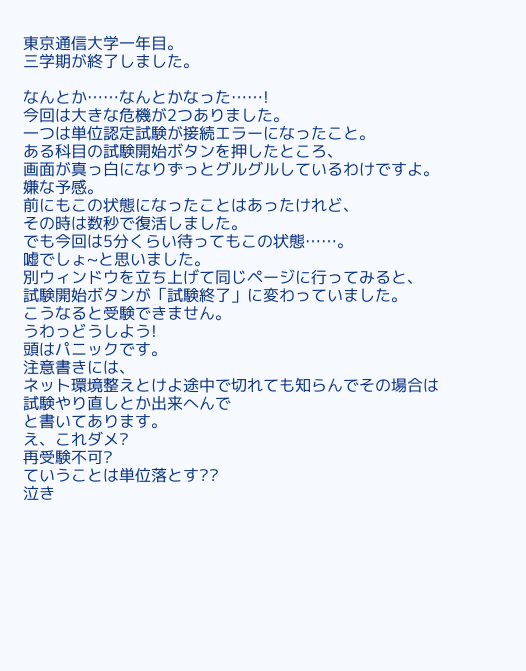東京通信大学一年目。
三学期が終了しました。

なんとか……なんとかなった……!
今回は大きな危機が2つありました。
一つは単位認定試験が接続エラーになったこと。
ある科目の試験開始ボタンを押したところ、
画面が真っ白になりずっとグルグルしているわけですよ。
嫌な予感。
前にもこの状態になったことはあったけれど、
その時は数秒で復活しました。
でも今回は5分くらい待ってもこの状態……。
嘘でしょ~と思いました。
別ウィンドウを立ち上げて同じページに行ってみると、
試験開始ボタンが「試験終了」に変わっていました。
こうなると受験できません。
うわっどうしよう!
頭はパニックです。
注意書きには、
ネット環境整えとけよ途中で切れても知らんでその場合は試験やり直しとか出来へんで
と書いてあります。
え、これダメ?
再受験不可?
ていうことは単位落とす??
泣き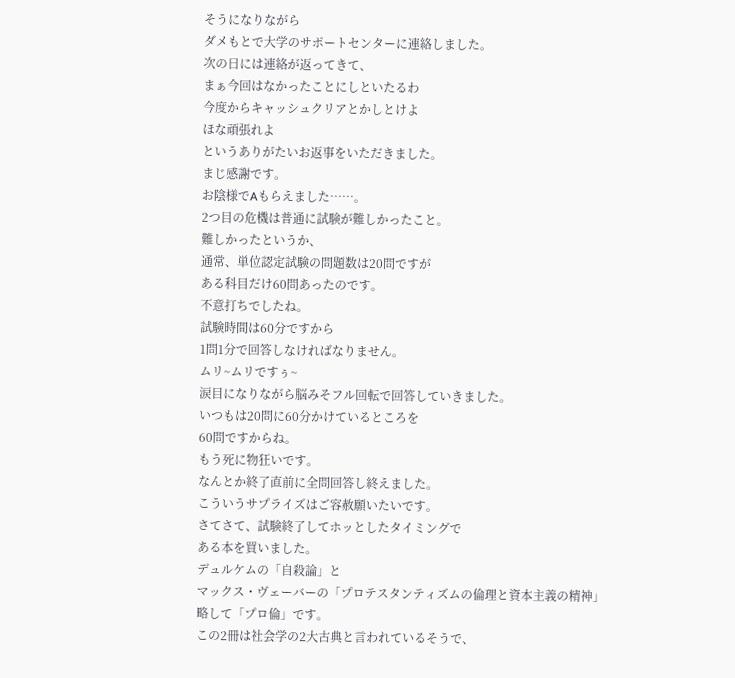そうになりながら
ダメもとで大学のサポートセンターに連絡しました。
次の日には連絡が返ってきて、
まぁ今回はなかったことにしといたるわ
今度からキャッシュクリアとかしとけよ
ほな頑張れよ
というありがたいお返事をいただきました。
まじ感謝です。
お陰様でAもらえました……。
2つ目の危機は普通に試験が難しかったこと。
難しかったというか、
通常、単位認定試験の問題数は20問ですが
ある科目だけ60問あったのです。
不意打ちでしたね。
試験時間は60分ですから
1問1分で回答しなければなりません。
ムリ~ムリですぅ~
涙目になりながら脳みそフル回転で回答していきました。
いつもは20問に60分かけているところを
60問ですからね。
もう死に物狂いです。
なんとか終了直前に全問回答し終えました。
こういうサプライズはご容赦願いたいです。
さてさて、試験終了してホッとしたタイミングで
ある本を買いました。
デュルケムの「自殺論」と
マックス・ヴェーバーの「プロテスタンティズムの倫理と資本主義の精神」
略して「プロ倫」です。
この2冊は社会学の2大古典と言われているそうで、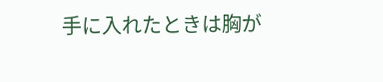手に入れたときは胸が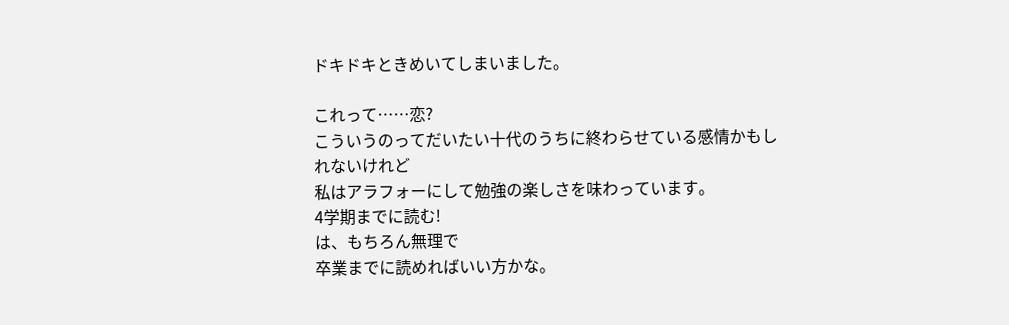ドキドキときめいてしまいました。

これって……恋?
こういうのってだいたい十代のうちに終わらせている感情かもしれないけれど
私はアラフォーにして勉強の楽しさを味わっています。
4学期までに読む!
は、もちろん無理で
卒業までに読めればいい方かな。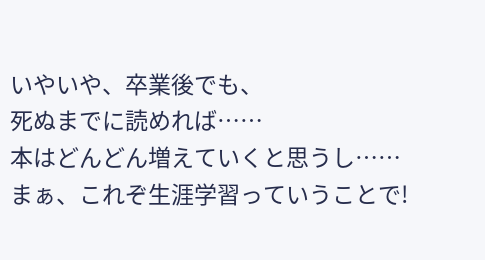いやいや、卒業後でも、
死ぬまでに読めれば……
本はどんどん増えていくと思うし……
まぁ、これぞ生涯学習っていうことで!